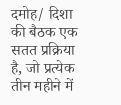दमोह/ दिशा की बैठक एक सतत प्रक्रिया है, जो प्रत्येक तीन महीने में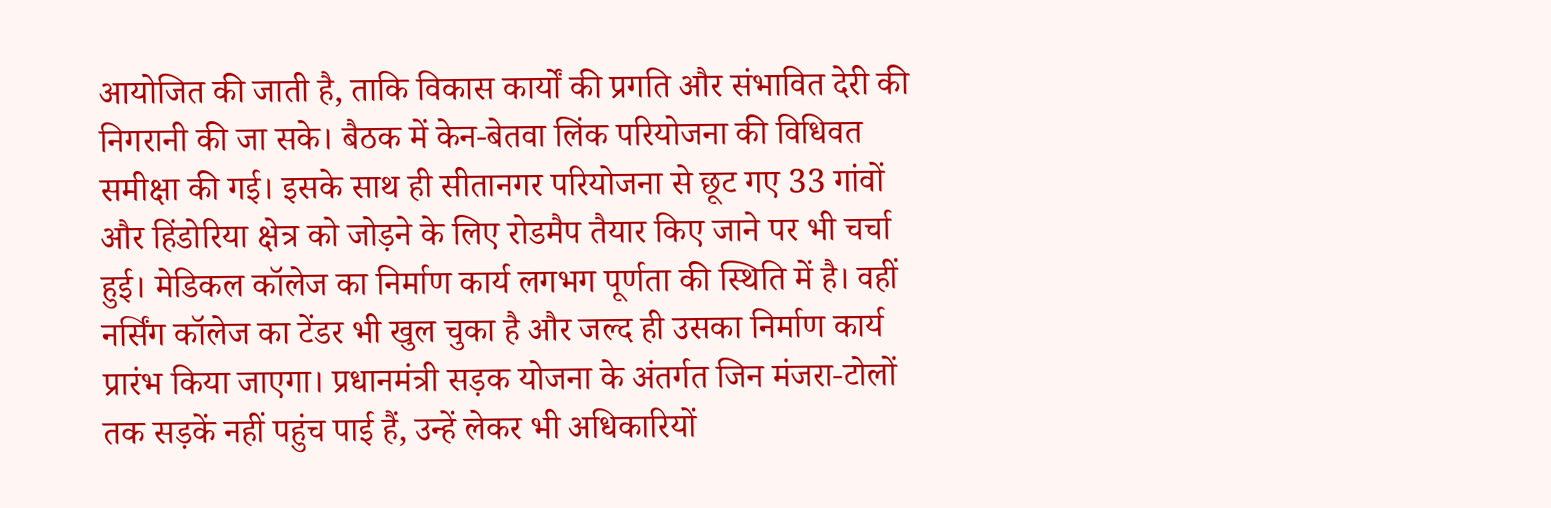आयोजित की जाती है, ताकि विकास कार्यों की प्रगति और संभावित देरी की निगरानी की जा सके। बैठक में केन-बेतवा लिंक परियोजना की विधिवत समीक्षा की गई। इसके साथ ही सीतानगर परियोजना से छूट गए 33 गांवों और हिंडोरिया क्षेत्र को जोड़ने के लिए रोडमैप तैयार किए जाने पर भी चर्चा हुई। मेडिकल कॉलेज का निर्माण कार्य लगभग पूर्णता की स्थिति में है। वहीं नर्सिंग कॉलेज का टेंडर भी खुल चुका है और जल्द ही उसका निर्माण कार्य प्रारंभ किया जाएगा। प्रधानमंत्री सड़क योजना के अंतर्गत जिन मंजरा-टोलों तक सड़कें नहीं पहुंच पाई हैं, उन्हें लेकर भी अधिकारियों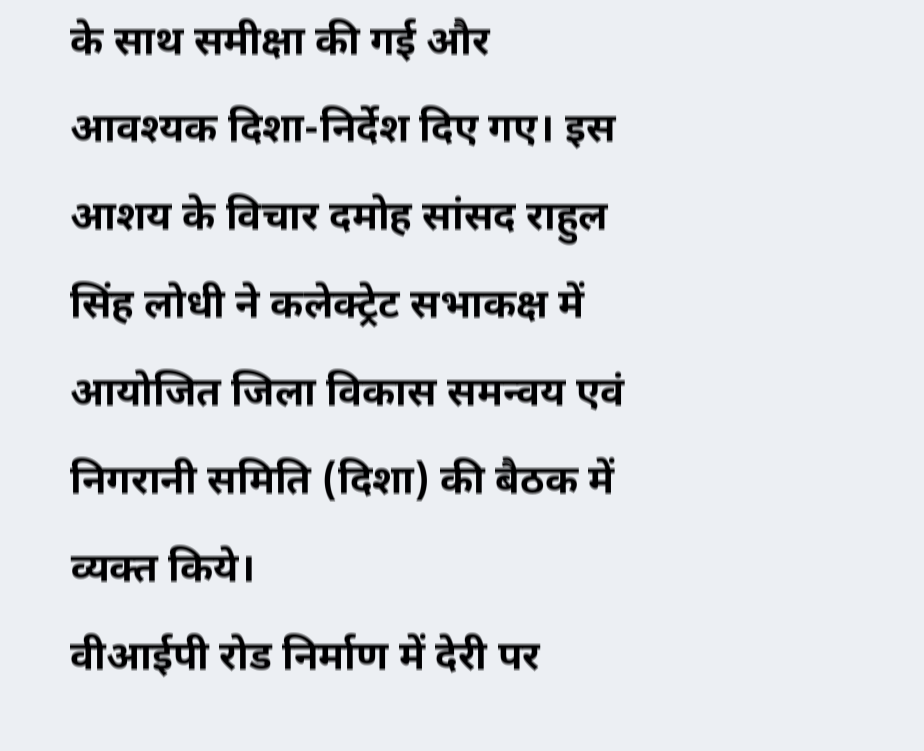के साथ समीक्षा की गई और आवश्यक दिशा-निर्देश दिए गए। इस आशय के विचार दमोह सांसद राहुल सिंह लोधी ने कलेक्ट्रेट सभाकक्ष में आयोजित जिला विकास समन्वय एवं निगरानी समिति (दिशा) की बैठक में व्यक्त किये।
वीआईपी रोड निर्माण में देरी पर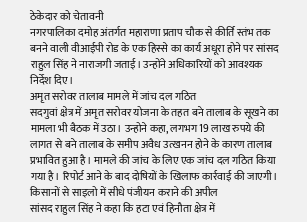ठेकेदार को चेतावनी
नगरपालिका दमोह अंतर्गत महाराणा प्रताप चौक से कीर्ति स्तंभ तक बनने वाली वीआईपी रोड के एक हिस्से का कार्य अधूरा होने पर सांसद राहुल सिंह ने नाराजगी जताई। उन्होंने अधिकारियों को आवश्यक निर्देश दिए।
अमृत सरोवर तालाब मामले में जांच दल गठित
सदगुवां क्षेत्र में अमृत सरोवर योजना के तहत बने तालाब के सूखने का मामला भी बैठक में उठा। उन्होने कहा, लगभग 19 लाख रुपये की लागत से बने तालाब के समीप अवैध उत्खनन होने के कारण तालाब प्रभावित हुआ है। मामले की जांच के लिए एक जांच दल गठित किया गया है। रिपोर्ट आने के बाद दोषियों के खिलाफ कार्रवाई की जाएगी।
किसानों से साइलो में सीधे पंजीयन कराने की अपील
सांसद राहुल सिंह ने कहा कि हटा एवं हिनौता क्षेत्र में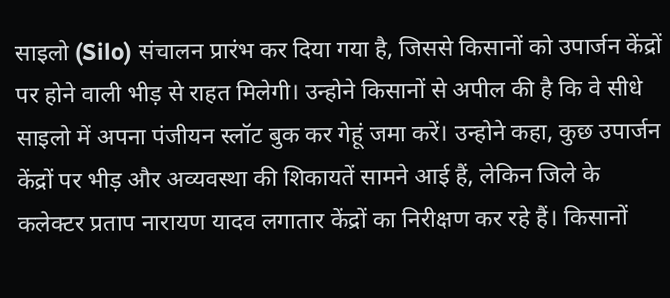साइलो (Silo) संचालन प्रारंभ कर दिया गया है, जिससे किसानों को उपार्जन केंद्रों पर होने वाली भीड़ से राहत मिलेगी। उन्होने किसानों से अपील की है कि वे सीधे साइलो में अपना पंजीयन स्लॉट बुक कर गेहूं जमा करें। उन्होने कहा, कुछ उपार्जन केंद्रों पर भीड़ और अव्यवस्था की शिकायतें सामने आई हैं, लेकिन जिले के कलेक्टर प्रताप नारायण यादव लगातार केंद्रों का निरीक्षण कर रहे हैं। किसानों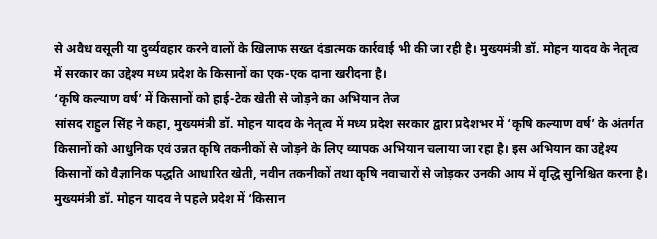से अवैध वसूली या दुर्व्यवहार करने वालों के खिलाफ सख्त दंडात्मक कार्रवाई भी की जा रही है। मुख्यमंत्री डॉ. मोहन यादव के नेतृत्व में सरकार का उद्देश्य मध्य प्रदेश के किसानों का एक-एक दाना खरीदना है।
‘कृषि कल्याण वर्ष’ में किसानों को हाई-टेक खेती से जोड़ने का अभियान तेज
सांसद राहुल सिंह ने कहा, मुख्यमंत्री डॉ. मोहन यादव के नेतृत्व में मध्य प्रदेश सरकार द्वारा प्रदेशभर में ‘कृषि कल्याण वर्ष’ के अंतर्गत किसानों को आधुनिक एवं उन्नत कृषि तकनीकों से जोड़ने के लिए व्यापक अभियान चलाया जा रहा है। इस अभियान का उद्देश्य किसानों को वैज्ञानिक पद्धति आधारित खेती, नवीन तकनीकों तथा कृषि नवाचारों से जोड़कर उनकी आय में वृद्धि सुनिश्चित करना है। मुख्यमंत्री डॉ. मोहन यादव ने पहले प्रदेश में ‘किसान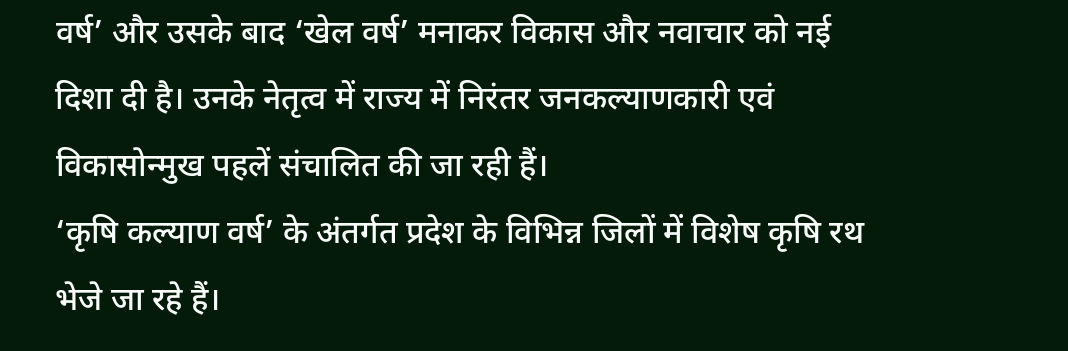वर्ष’ और उसके बाद ‘खेल वर्ष’ मनाकर विकास और नवाचार को नई दिशा दी है। उनके नेतृत्व में राज्य में निरंतर जनकल्याणकारी एवं विकासोन्मुख पहलें संचालित की जा रही हैं।
‘कृषि कल्याण वर्ष’ के अंतर्गत प्रदेश के विभिन्न जिलों में विशेष कृषि रथ भेजे जा रहे हैं।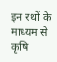इन रथों के माध्यम से कृषि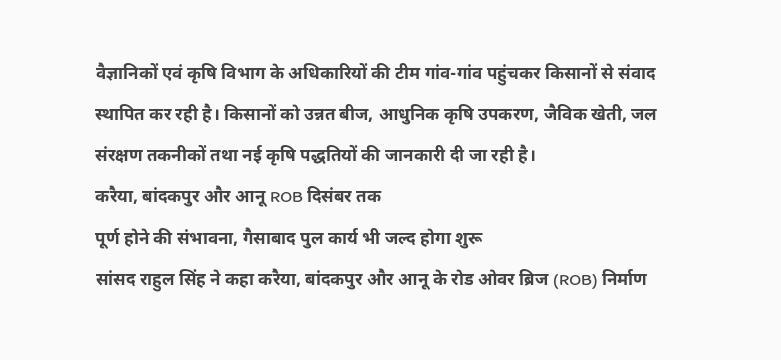वैज्ञानिकों एवं कृषि विभाग के अधिकारियों की टीम गांव-गांव पहुंचकर किसानों से संवाद स्थापित कर रही है। किसानों को उन्नत बीज, आधुनिक कृषि उपकरण, जैविक खेती, जल संरक्षण तकनीकों तथा नई कृषि पद्धतियों की जानकारी दी जा रही है।
करैया, बांदकपुर और आनू ROB दिसंबर तक
पूर्ण होने की संभावना, गैसाबाद पुल कार्य भी जल्द होगा शुरू
सांसद राहुल सिंह ने कहा करैया, बांदकपुर और आनू के रोड ओवर ब्रिज (ROB) निर्माण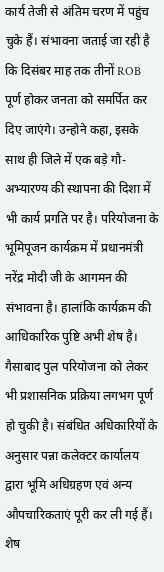कार्य तेजी से अंतिम चरण में पहुंच चुके हैं। संभावना जताई जा रही है कि दिसंबर माह तक तीनों ROB पूर्ण होकर जनता को समर्पित कर दिए जाएंगे। उन्होने कहा, इसके साथ ही जिले में एक बड़े गौ-अभ्यारण्य की स्थापना की दिशा में भी कार्य प्रगति पर है। परियोजना के भूमिपूजन कार्यक्रम में प्रधानमंत्री नरेंद्र मोदी जी के आगमन की संभावना है। हालांकि कार्यक्रम की आधिकारिक पुष्टि अभी शेष है।
गैसाबाद पुल परियोजना को लेकर भी प्रशासनिक प्रक्रिया लगभग पूर्ण हो चुकी है। संबंधित अधिकारियों के अनुसार पन्ना कलेक्टर कार्यालय द्वारा भूमि अधिग्रहण एवं अन्य औपचारिकताएं पूरी कर ली गई हैं। शेष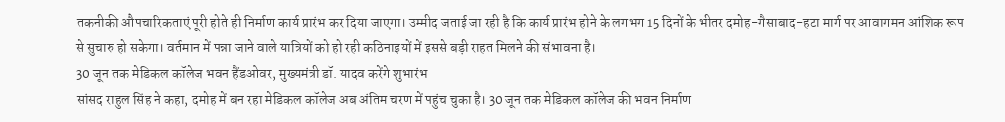तकनीकी औपचारिकताएं पूरी होते ही निर्माण कार्य प्रारंभ कर दिया जाएगा। उम्मीद जताई जा रही है कि कार्य प्रारंभ होने के लगभग 15 दिनों के भीतर दमोह-गैसाबाद-हटा मार्ग पर आवागमन आंशिक रूप से सुचारु हो सकेगा। वर्तमान में पन्ना जाने वाले यात्रियों को हो रही कठिनाइयों में इससे बड़ी राहत मिलने की संभावना है।
30 जून तक मेडिकल कॉलेज भवन हैंडओवर, मुख्यमंत्री डॉ. यादव करेंगे शुभारंभ
सांसद राहुल सिंह ने कहा, दमोह में बन रहा मेडिकल कॉलेज अब अंतिम चरण में पहुंच चुका है। 30 जून तक मेडिकल कॉलेज की भवन निर्माण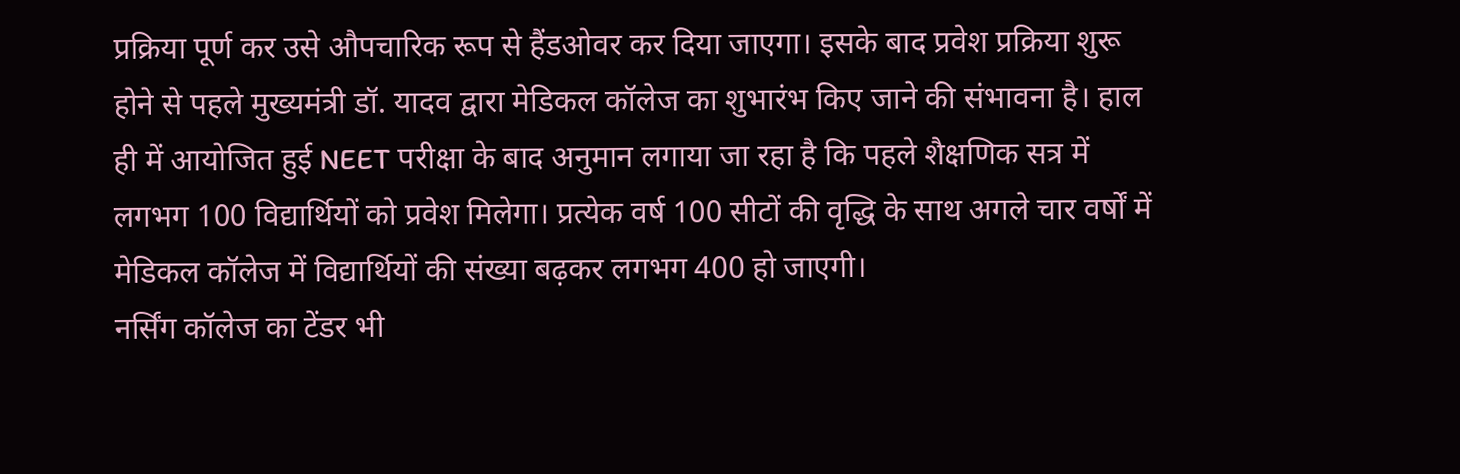प्रक्रिया पूर्ण कर उसे औपचारिक रूप से हैंडओवर कर दिया जाएगा। इसके बाद प्रवेश प्रक्रिया शुरू होने से पहले मुख्यमंत्री डॉ. यादव द्वारा मेडिकल कॉलेज का शुभारंभ किए जाने की संभावना है। हाल ही में आयोजित हुई NEET परीक्षा के बाद अनुमान लगाया जा रहा है कि पहले शैक्षणिक सत्र में लगभग 100 विद्यार्थियों को प्रवेश मिलेगा। प्रत्येक वर्ष 100 सीटों की वृद्धि के साथ अगले चार वर्षों में मेडिकल कॉलेज में विद्यार्थियों की संख्या बढ़कर लगभग 400 हो जाएगी।
नर्सिंग कॉलेज का टेंडर भी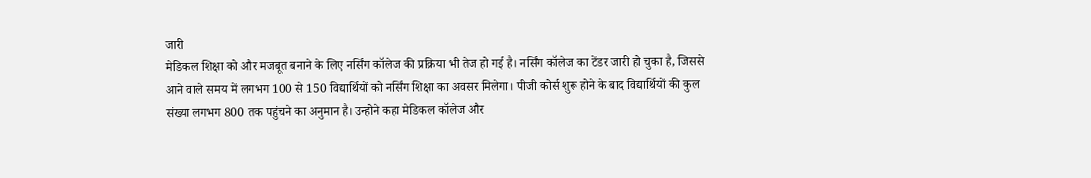जारी
मेडिकल शिक्षा को और मजबूत बनाने के लिए नर्सिंग कॉलेज की प्रक्रिया भी तेज हो गई है। नर्सिंग कॉलेज का टेंडर जारी हो चुका है, जिससे आने वाले समय में लगभग 100 से 150 विद्यार्थियों को नर्सिंग शिक्षा का अवसर मिलेगा। पीजी कोर्स शुरू होने के बाद विद्यार्थियों की कुल संख्या लगभग 800 तक पहुंचने का अनुमान है। उन्होने कहा मेडिकल कॉलेज और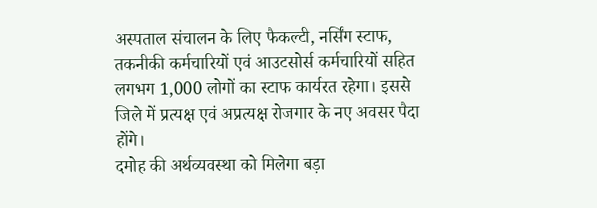अस्पताल संचालन के लिए फैकल्टी, नर्सिंग स्टाफ, तकनीकी कर्मचारियों एवं आउटसोर्स कर्मचारियों सहित लगभग 1,000 लोगों का स्टाफ कार्यरत रहेगा। इससे जिले में प्रत्यक्ष एवं अप्रत्यक्ष रोजगार के नए अवसर पैदा होंगे।
दमोह की अर्थव्यवस्था को मिलेगा बड़ा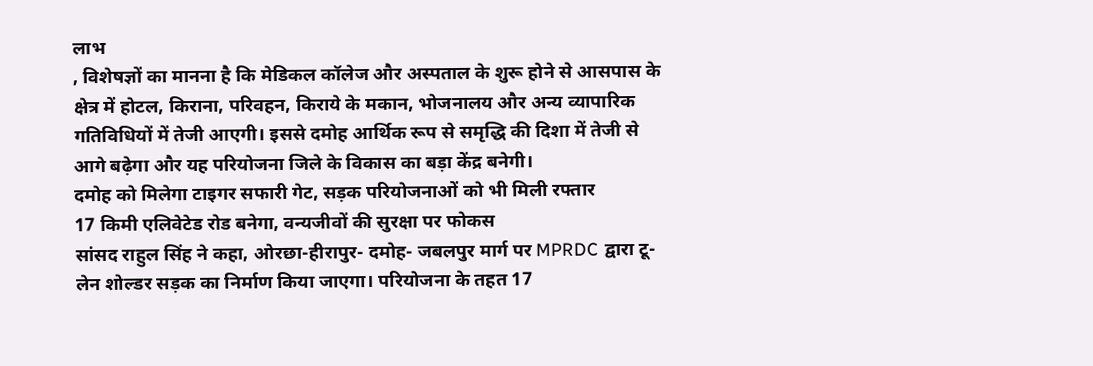लाभ
, विशेषज्ञों का मानना है कि मेडिकल कॉलेज और अस्पताल के शुरू होने से आसपास के क्षेत्र में होटल, किराना, परिवहन, किराये के मकान, भोजनालय और अन्य व्यापारिक गतिविधियों में तेजी आएगी। इससे दमोह आर्थिक रूप से समृद्धि की दिशा में तेजी से आगे बढ़ेगा और यह परियोजना जिले के विकास का बड़ा केंद्र बनेगी।
दमोह को मिलेगा टाइगर सफारी गेट, सड़क परियोजनाओं को भी मिली रफ्तार
17 किमी एलिवेटेड रोड बनेगा, वन्यजीवों की सुरक्षा पर फोकस
सांसद राहुल सिंह ने कहा, ओरछा-हीरापुर- दमोह- जबलपुर मार्ग पर MPRDC द्वारा टू-लेन शोल्डर सड़क का निर्माण किया जाएगा। परियोजना के तहत 17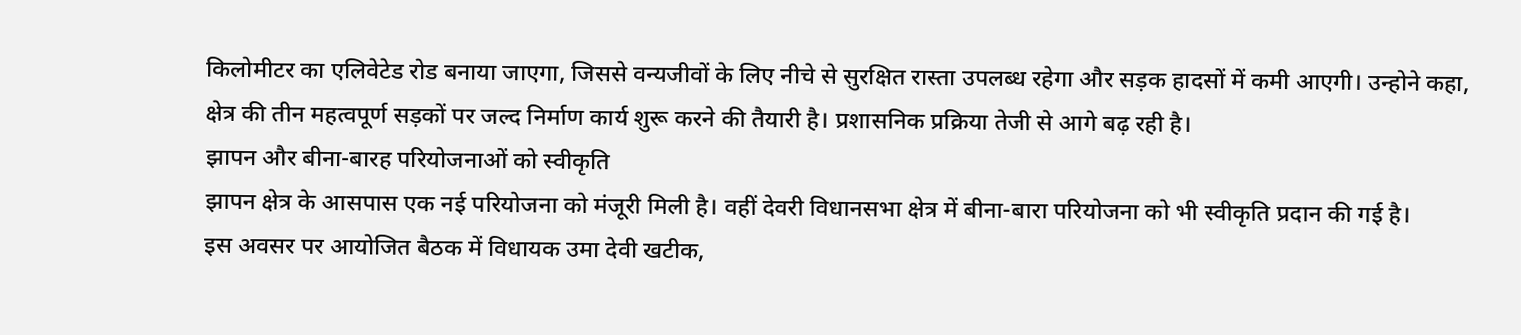किलोमीटर का एलिवेटेड रोड बनाया जाएगा, जिससे वन्यजीवों के लिए नीचे से सुरक्षित रास्ता उपलब्ध रहेगा और सड़क हादसों में कमी आएगी। उन्होने कहा, क्षेत्र की तीन महत्वपूर्ण सड़कों पर जल्द निर्माण कार्य शुरू करने की तैयारी है। प्रशासनिक प्रक्रिया तेजी से आगे बढ़ रही है।
झापन और बीना-बारह परियोजनाओं को स्वीकृति
झापन क्षेत्र के आसपास एक नई परियोजना को मंजूरी मिली है। वहीं देवरी विधानसभा क्षेत्र में बीना-बारा परियोजना को भी स्वीकृति प्रदान की गई है।
इस अवसर पर आयोजित बैठक में विधायक उमा देवी खटीक,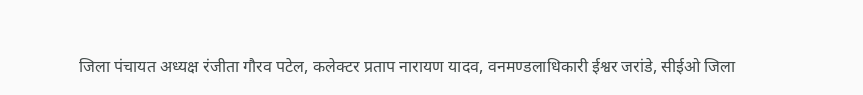जिला पंचायत अध्यक्ष रंजीता गौरव पटेल, कलेक्टर प्रताप नारायण यादव, वनमण्डलाधिकारी ईश्वर जरांडे, सीईओ जिला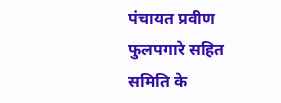पंचायत प्रवीण फुलपगारे सहित समिति के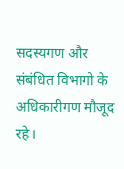सदस्यगण और संबंधित विभागो के अधिकारीगण मौजूद रहे।